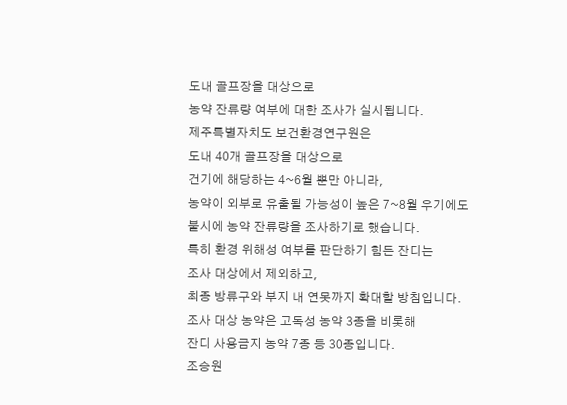도내 골프장을 대상으로
농약 잔류량 여부에 대한 조사가 실시됩니다.
제주특별자치도 보건환경연구원은
도내 40개 골프장을 대상으로
건기에 해당하는 4~6월 뿐만 아니라,
농약이 외부로 유출될 가능성이 높은 7~8월 우기에도
불시에 농약 잔류량을 조사하기로 했습니다.
특히 환경 위해성 여부를 판단하기 힘든 잔디는
조사 대상에서 제외하고,
최종 방류구와 부지 내 연못까지 확대할 방침입니다.
조사 대상 농약은 고독성 농약 3종을 비롯해
잔디 사용금지 농약 7종 등 30종입니다.
조승원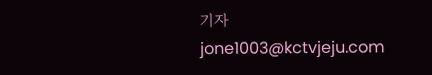기자
jone1003@kctvjeju.com